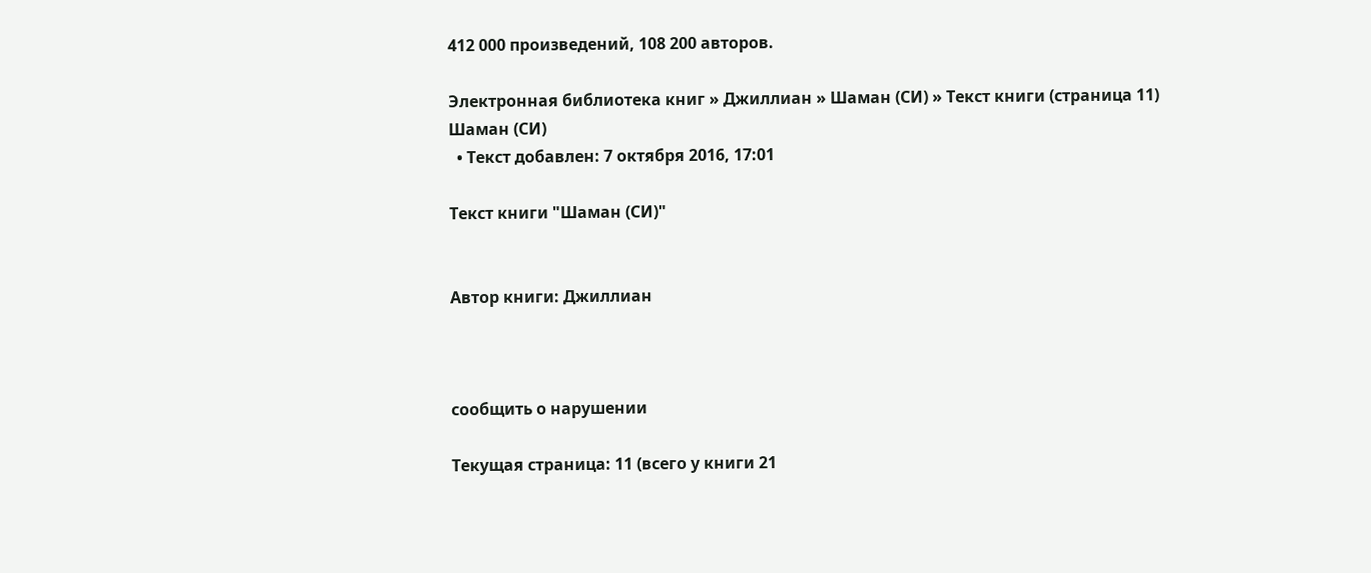412 000 произведений, 108 200 авторов.

Электронная библиотека книг » Джиллиан » Шаман (СИ) » Текст книги (страница 11)
Шаман (СИ)
  • Текст добавлен: 7 октября 2016, 17:01

Текст книги "Шаман (СИ)"


Автор книги: Джиллиан



сообщить о нарушении

Текущая страница: 11 (всего у книги 21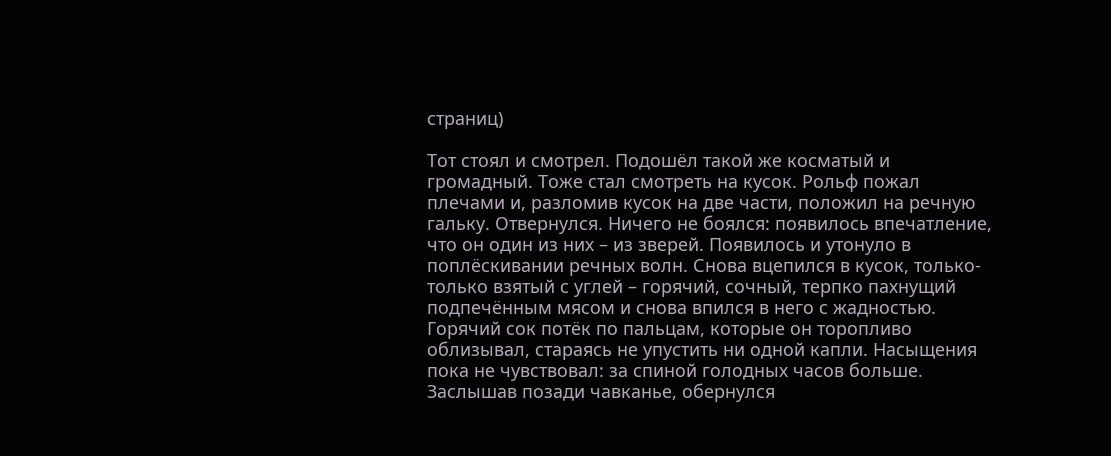страниц)

Тот стоял и смотрел. Подошёл такой же косматый и громадный. Тоже стал смотреть на кусок. Рольф пожал плечами и, разломив кусок на две части, положил на речную гальку. Отвернулся. Ничего не боялся: появилось впечатление, что он один из них – из зверей. Появилось и утонуло в поплёскивании речных волн. Снова вцепился в кусок, только-только взятый с углей – горячий, сочный, терпко пахнущий подпечённым мясом и снова впился в него с жадностью. Горячий сок потёк по пальцам, которые он торопливо облизывал, стараясь не упустить ни одной капли. Насыщения пока не чувствовал: за спиной голодных часов больше. Заслышав позади чавканье, обернулся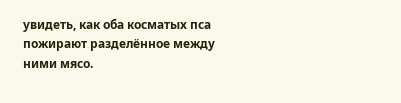увидеть, как оба косматых пса пожирают разделённое между ними мясо.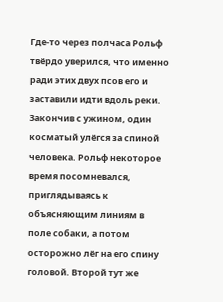Где-то через полчаса Рольф твёрдо уверился, что именно ради этих двух псов его и заставили идти вдоль реки. Закончив с ужином, один косматый улёгся за спиной человека. Рольф некоторое время посомневался, приглядываясь к объясняющим линиям в поле собаки, а потом осторожно лёг на его спину головой. Второй тут же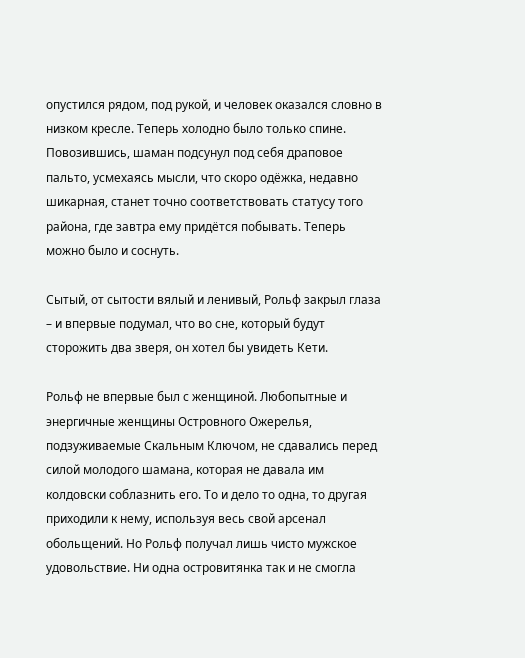опустился рядом, под рукой, и человек оказался словно в низком кресле. Теперь холодно было только спине. Повозившись, шаман подсунул под себя драповое пальто, усмехаясь мысли, что скоро одёжка, недавно шикарная, станет точно соответствовать статусу того района, где завтра ему придётся побывать. Теперь можно было и соснуть.

Сытый, от сытости вялый и ленивый, Рольф закрыл глаза – и впервые подумал, что во сне, который будут сторожить два зверя, он хотел бы увидеть Кети.

Рольф не впервые был с женщиной. Любопытные и энергичные женщины Островного Ожерелья, подзуживаемые Скальным Ключом, не сдавались перед силой молодого шамана, которая не давала им колдовски соблазнить его. То и дело то одна, то другая приходили к нему, используя весь свой арсенал обольщений. Но Рольф получал лишь чисто мужское удовольствие. Ни одна островитянка так и не смогла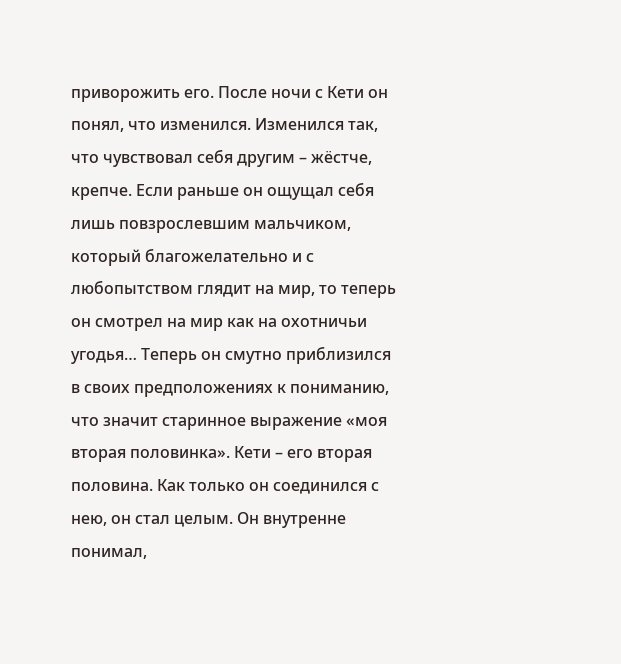приворожить его. После ночи с Кети он понял, что изменился. Изменился так, что чувствовал себя другим – жёстче, крепче. Если раньше он ощущал себя лишь повзрослевшим мальчиком, который благожелательно и с любопытством глядит на мир, то теперь он смотрел на мир как на охотничьи угодья… Теперь он смутно приблизился в своих предположениях к пониманию, что значит старинное выражение «моя вторая половинка». Кети – его вторая половина. Как только он соединился с нею, он стал целым. Он внутренне понимал,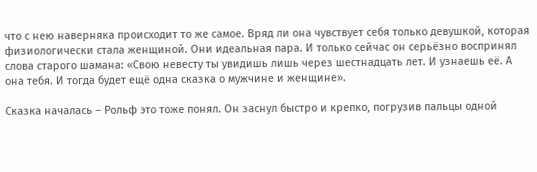что с нею наверняка происходит то же самое. Вряд ли она чувствует себя только девушкой, которая физиологически стала женщиной. Они идеальная пара. И только сейчас он серьёзно воспринял слова старого шамана: «Свою невесту ты увидишь лишь через шестнадцать лет. И узнаешь её. А она тебя. И тогда будет ещё одна сказка о мужчине и женщине».

Сказка началась – Рольф это тоже понял. Он заснул быстро и крепко, погрузив пальцы одной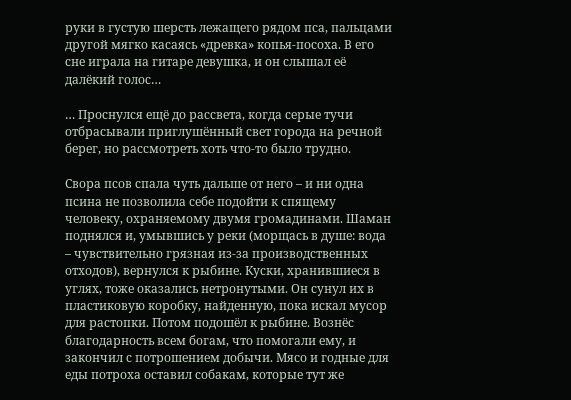руки в густую шерсть лежащего рядом пса, пальцами другой мягко касаясь «древка» копья-посоха. В его сне играла на гитаре девушка, и он слышал её далёкий голос…

… Проснулся ещё до рассвета, когда серые тучи отбрасывали приглушённый свет города на речной берег, но рассмотреть хоть что-то было трудно.

Свора псов спала чуть дальше от него – и ни одна псина не позволила себе подойти к спящему человеку, охраняемому двумя громадинами. Шаман поднялся и, умывшись у реки (морщась в душе: вода – чувствительно грязная из-за производственных отходов), вернулся к рыбине. Куски, хранившиеся в углях, тоже оказались нетронутыми. Он сунул их в пластиковую коробку, найденную, пока искал мусор для растопки. Потом подошёл к рыбине. Вознёс благодарность всем богам, что помогали ему, и закончил с потрошением добычи. Мясо и годные для еды потроха оставил собакам, которые тут же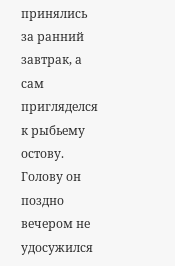принялись за ранний завтрак, а сам пригляделся к рыбьему остову. Голову он поздно вечером не удосужился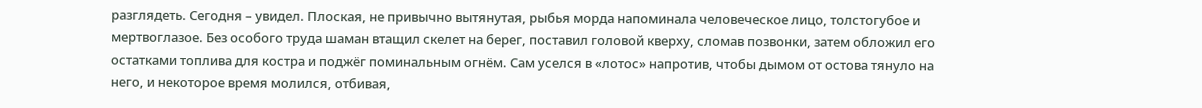разглядеть. Сегодня – увидел. Плоская, не привычно вытянутая, рыбья морда напоминала человеческое лицо, толстогубое и мертвоглазое. Без особого труда шаман втащил скелет на берег, поставил головой кверху, сломав позвонки, затем обложил его остатками топлива для костра и поджёг поминальным огнём. Сам уселся в «лотос» напротив, чтобы дымом от остова тянуло на него, и некоторое время молился, отбивая,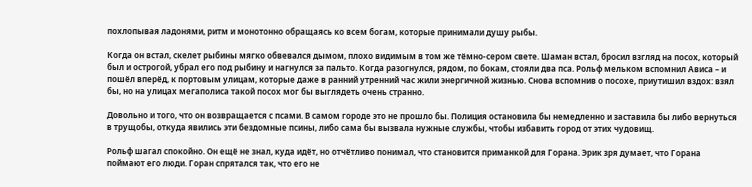похлопывая ладонями, ритм и монотонно обращаясь ко всем богам, которые принимали душу рыбы.

Когда он встал, скелет рыбины мягко обвевался дымом, плохо видимым в том же тёмно-сером свете. Шаман встал, бросил взгляд на посох, который был и острогой, убрал его под рыбину и нагнулся за пальто. Когда разогнулся, рядом, по бокам, стояли два пса. Рольф мельком вспомнил Ависа – и пошёл вперёд, к портовым улицам, которые даже в ранний утренний час жили энергичной жизнью. Снова вспомнив о посохе, приутишил вздох: взял бы, но на улицах мегаполиса такой посох мог бы выглядеть очень странно.

Довольно и того, что он возвращается с псами. В самом городе это не прошло бы. Полиция остановила бы немедленно и заставила бы либо вернуться в трущобы, откуда явились эти бездомные псины, либо сама бы вызвала нужные службы, чтобы избавить город от этих чудовищ.

Рольф шагал спокойно. Он ещё не знал, куда идёт, но отчётливо понимал, что становится приманкой для Горана. Эрик зря думает, что Горана поймают его люди. Горан спрятался так, что его не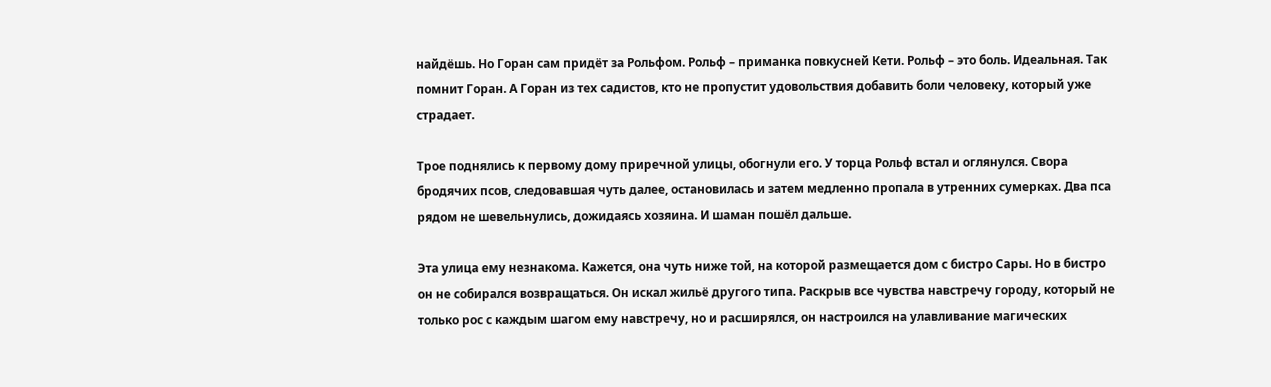найдёшь. Но Горан сам придёт за Рольфом. Рольф – приманка повкусней Кети. Рольф – это боль. Идеальная. Так помнит Горан. А Горан из тех садистов, кто не пропустит удовольствия добавить боли человеку, который уже страдает.

Трое поднялись к первому дому приречной улицы, обогнули его. У торца Рольф встал и оглянулся. Свора бродячих псов, следовавшая чуть далее, остановилась и затем медленно пропала в утренних сумерках. Два пса рядом не шевельнулись, дожидаясь хозяина. И шаман пошёл дальше.

Эта улица ему незнакома. Кажется, она чуть ниже той, на которой размещается дом с бистро Сары. Но в бистро он не собирался возвращаться. Он искал жильё другого типа. Раскрыв все чувства навстречу городу, который не только рос с каждым шагом ему навстречу, но и расширялся, он настроился на улавливание магических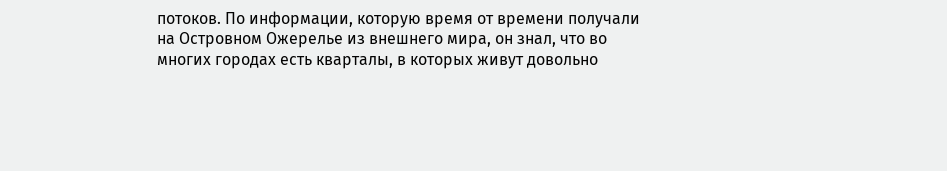потоков. По информации, которую время от времени получали на Островном Ожерелье из внешнего мира, он знал, что во многих городах есть кварталы, в которых живут довольно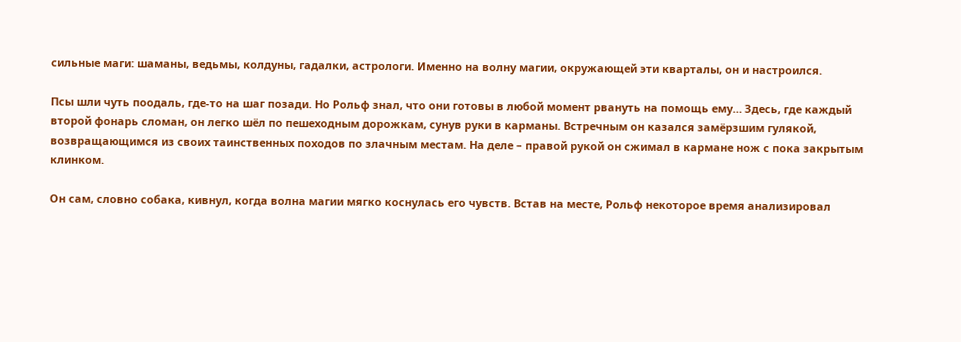сильные маги: шаманы, ведьмы, колдуны, гадалки, астрологи. Именно на волну магии, окружающей эти кварталы, он и настроился.

Псы шли чуть поодаль, где-то на шаг позади. Но Рольф знал, что они готовы в любой момент рвануть на помощь ему… Здесь, где каждый второй фонарь сломан, он легко шёл по пешеходным дорожкам, сунув руки в карманы. Встречным он казался замёрзшим гулякой, возвращающимся из своих таинственных походов по злачным местам. На деле – правой рукой он сжимал в кармане нож с пока закрытым клинком.

Он сам, словно собака, кивнул, когда волна магии мягко коснулась его чувств. Встав на месте, Рольф некоторое время анализировал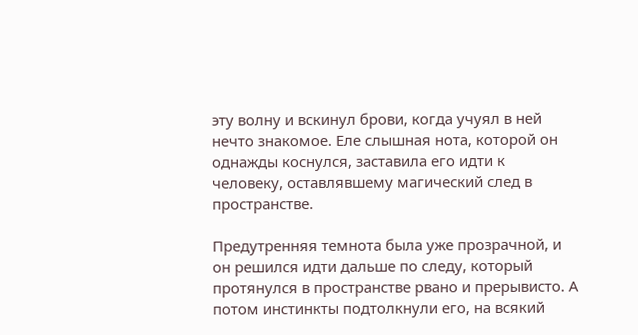эту волну и вскинул брови, когда учуял в ней нечто знакомое. Еле слышная нота, которой он однажды коснулся, заставила его идти к человеку, оставлявшему магический след в пространстве.

Предутренняя темнота была уже прозрачной, и он решился идти дальше по следу, который протянулся в пространстве рвано и прерывисто. А потом инстинкты подтолкнули его, на всякий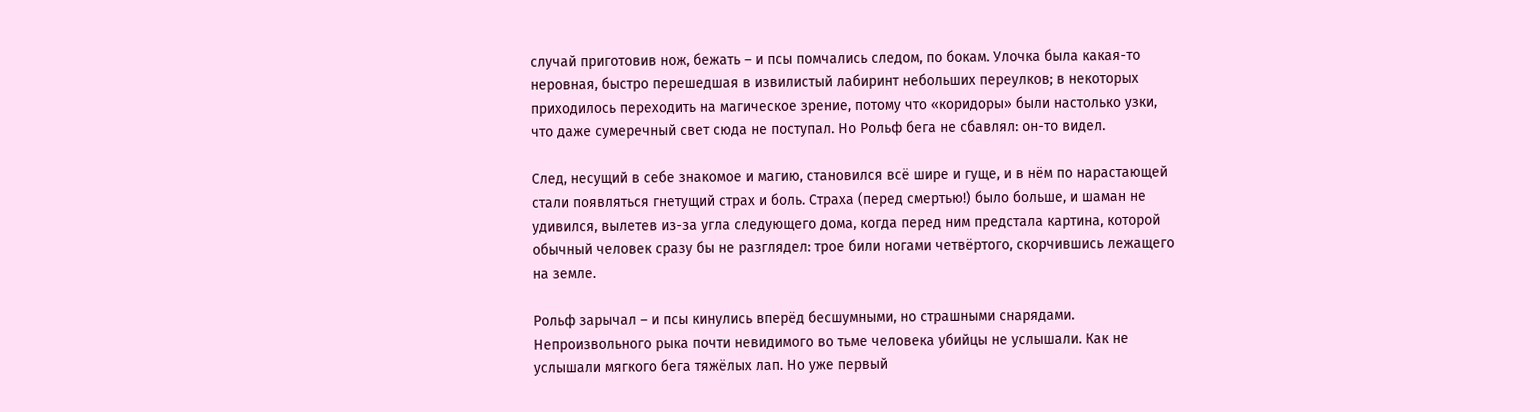случай приготовив нож, бежать – и псы помчались следом, по бокам. Улочка была какая-то неровная, быстро перешедшая в извилистый лабиринт небольших переулков; в некоторых приходилось переходить на магическое зрение, потому что «коридоры» были настолько узки, что даже сумеречный свет сюда не поступал. Но Рольф бега не сбавлял: он-то видел.

След, несущий в себе знакомое и магию, становился всё шире и гуще, и в нём по нарастающей стали появляться гнетущий страх и боль. Страха (перед смертью!) было больше, и шаман не удивился, вылетев из-за угла следующего дома, когда перед ним предстала картина, которой обычный человек сразу бы не разглядел: трое били ногами четвёртого, скорчившись лежащего на земле.

Рольф зарычал – и псы кинулись вперёд бесшумными, но страшными снарядами. Непроизвольного рыка почти невидимого во тьме человека убийцы не услышали. Как не услышали мягкого бега тяжёлых лап. Но уже первый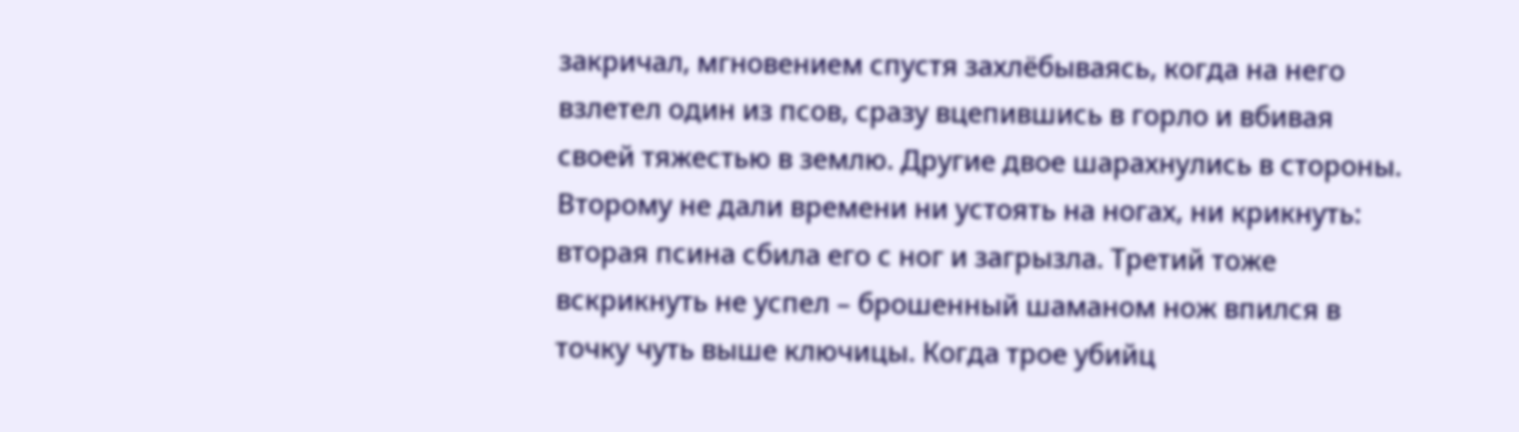закричал, мгновением спустя захлёбываясь, когда на него взлетел один из псов, сразу вцепившись в горло и вбивая своей тяжестью в землю. Другие двое шарахнулись в стороны. Второму не дали времени ни устоять на ногах, ни крикнуть: вторая псина сбила его с ног и загрызла. Третий тоже вскрикнуть не успел – брошенный шаманом нож впился в точку чуть выше ключицы. Когда трое убийц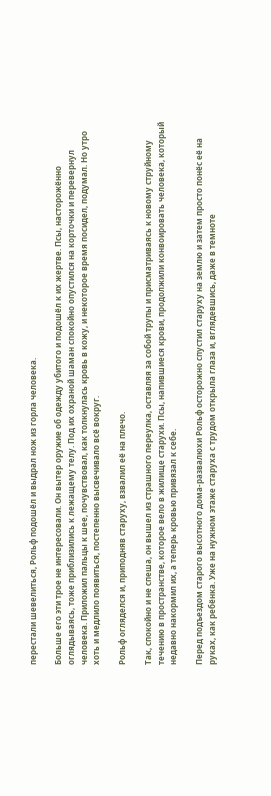перестали шевелиться, Рольф подошёл и выдрал нож из горла человека.

Больше его эти трое не интересовали. Он вытер оружие об одежду убитого и подошёл к их жертве. Псы, насторожённо оглядываясь, тоже приблизились к лежащему телу. Под их охраной шаман спокойно опустился на корточки и перевернул человека. Приложил пальцы к шее, почувствовал, как толкнулась кровь в кожу, и некоторое время посидел, подумал. Но утро хоть и медлило появиться, постепенно высвечивало всё вокруг.

Рольф огляделся и, приподняв старуху, взвалил её на плечо.

Так, спокойно и не спеша, он вышел из страшного переулка, оставляя за собой трупы и присматриваясь к новому струйному течению в пространстве, которое вело в жилище старухи. Псы, напившиеся крови, продолжили конвоировать человека, который недавно накормил их, а теперь кровью привязал к себе.

Перед подъездом старого высотного дома-развалюхи Рольф осторожно спустил старуху на землю и затем просто понёс её на руках, как ребёнка. Уже на нужном этаже старуха с трудом открыла глаза и, вглядевшись, даже в темноте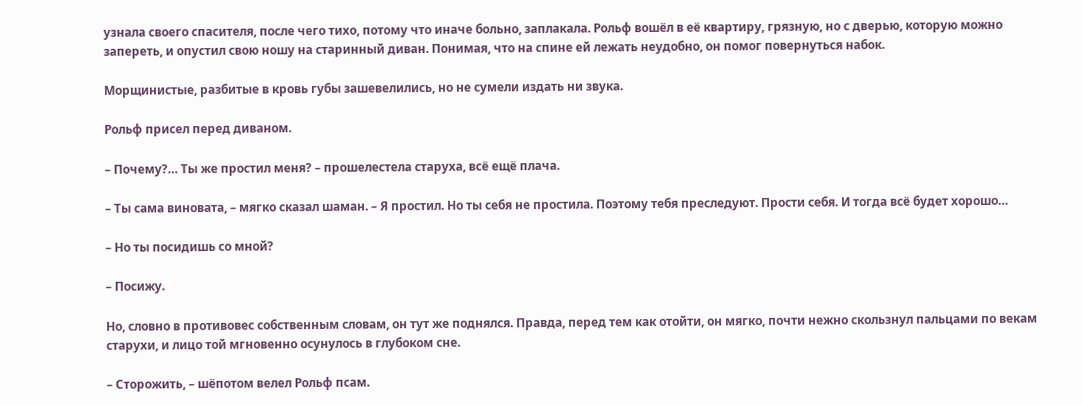узнала своего спасителя, после чего тихо, потому что иначе больно, заплакала. Рольф вошёл в её квартиру, грязную, но с дверью, которую можно запереть, и опустил свою ношу на старинный диван. Понимая, что на спине ей лежать неудобно, он помог повернуться набок.

Морщинистые, разбитые в кровь губы зашевелились, но не сумели издать ни звука.

Рольф присел перед диваном.

– Почему?… Ты же простил меня? – прошелестела старуха, всё ещё плача.

– Ты сама виновата, – мягко сказал шаман. – Я простил. Но ты себя не простила. Поэтому тебя преследуют. Прости себя. И тогда всё будет хорошо…

– Но ты посидишь со мной?

– Посижу.

Но, словно в противовес собственным словам, он тут же поднялся. Правда, перед тем как отойти, он мягко, почти нежно скользнул пальцами по векам старухи, и лицо той мгновенно осунулось в глубоком сне.

– Сторожить, – шёпотом велел Рольф псам.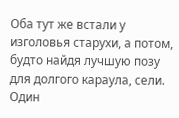Оба тут же встали у изголовья старухи, а потом, будто найдя лучшую позу для долгого караула, сели. Один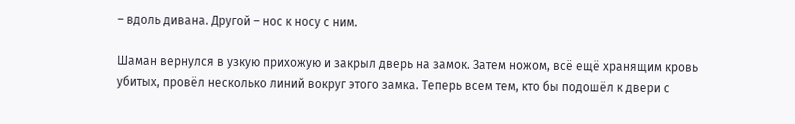– вдоль дивана. Другой – нос к носу с ним.

Шаман вернулся в узкую прихожую и закрыл дверь на замок. Затем ножом, всё ещё хранящим кровь убитых, провёл несколько линий вокруг этого замка. Теперь всем тем, кто бы подошёл к двери с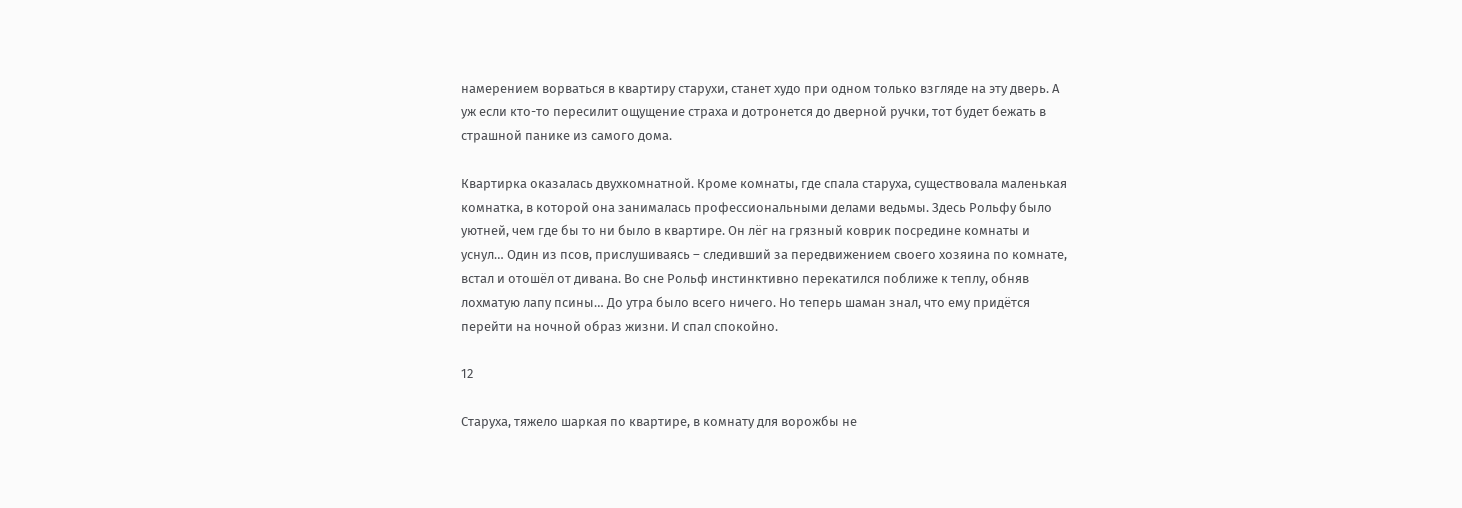намерением ворваться в квартиру старухи, станет худо при одном только взгляде на эту дверь. А уж если кто-то пересилит ощущение страха и дотронется до дверной ручки, тот будет бежать в страшной панике из самого дома.

Квартирка оказалась двухкомнатной. Кроме комнаты, где спала старуха, существовала маленькая комнатка, в которой она занималась профессиональными делами ведьмы. Здесь Рольфу было уютней, чем где бы то ни было в квартире. Он лёг на грязный коврик посредине комнаты и уснул… Один из псов, прислушиваясь – следивший за передвижением своего хозяина по комнате, встал и отошёл от дивана. Во сне Рольф инстинктивно перекатился поближе к теплу, обняв лохматую лапу псины… До утра было всего ничего. Но теперь шаман знал, что ему придётся перейти на ночной образ жизни. И спал спокойно.

12

Старуха, тяжело шаркая по квартире, в комнату для ворожбы не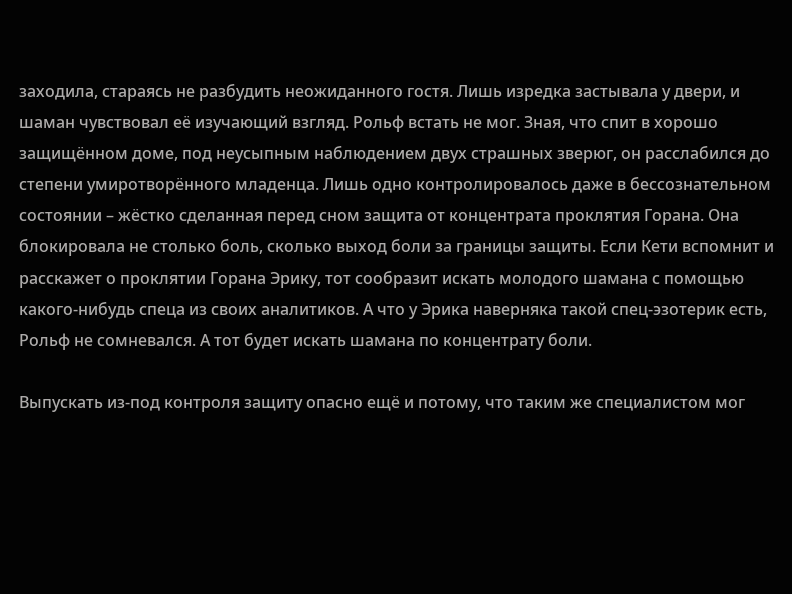заходила, стараясь не разбудить неожиданного гостя. Лишь изредка застывала у двери, и шаман чувствовал её изучающий взгляд. Рольф встать не мог. Зная, что спит в хорошо защищённом доме, под неусыпным наблюдением двух страшных зверюг, он расслабился до степени умиротворённого младенца. Лишь одно контролировалось даже в бессознательном состоянии – жёстко сделанная перед сном защита от концентрата проклятия Горана. Она блокировала не столько боль, сколько выход боли за границы защиты. Если Кети вспомнит и расскажет о проклятии Горана Эрику, тот сообразит искать молодого шамана с помощью какого-нибудь спеца из своих аналитиков. А что у Эрика наверняка такой спец-эзотерик есть, Рольф не сомневался. А тот будет искать шамана по концентрату боли.

Выпускать из-под контроля защиту опасно ещё и потому, что таким же специалистом мог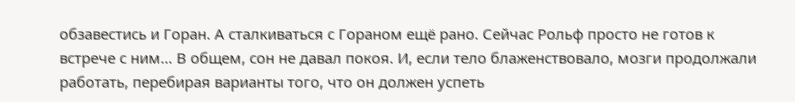обзавестись и Горан. А сталкиваться с Гораном ещё рано. Сейчас Рольф просто не готов к встрече с ним… В общем, сон не давал покоя. И, если тело блаженствовало, мозги продолжали работать, перебирая варианты того, что он должен успеть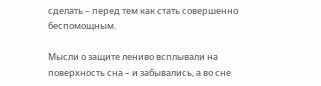сделать – перед тем как стать совершенно беспомощным.

Мысли о защите лениво всплывали на поверхность сна – и забывались, а во сне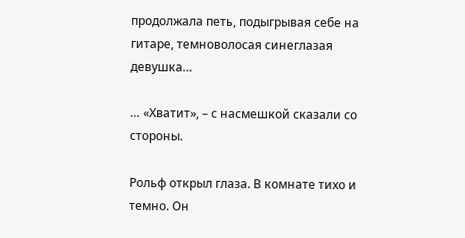продолжала петь, подыгрывая себе на гитаре, темноволосая синеглазая девушка…

… «Хватит», – с насмешкой сказали со стороны.

Рольф открыл глаза. В комнате тихо и темно. Он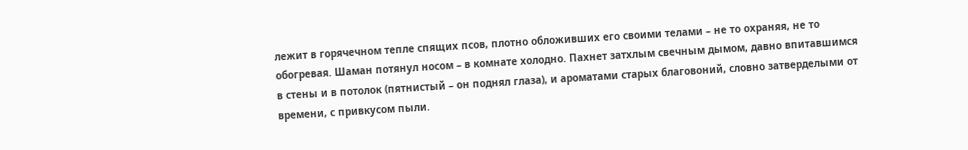лежит в горячечном тепле спящих псов, плотно обложивших его своими телами – не то охраняя, не то обогревая. Шаман потянул носом – в комнате холодно. Пахнет затхлым свечным дымом, давно впитавшимся в стены и в потолок (пятнистый – он поднял глаза), и ароматами старых благовоний, словно затверделыми от времени, с привкусом пыли.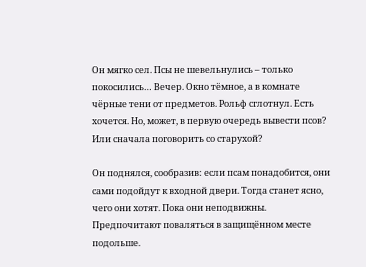Он мягко сел. Псы не шевельнулись – только покосились… Вечер. Окно тёмное, а в комнате чёрные тени от предметов. Рольф сглотнул. Есть хочется. Но, может, в первую очередь вывести псов? Или сначала поговорить со старухой?

Он поднялся, сообразив: если псам понадобится, они сами подойдут к входной двери. Тогда станет ясно, чего они хотят. Пока они неподвижны. Предпочитают поваляться в защищённом месте подольше.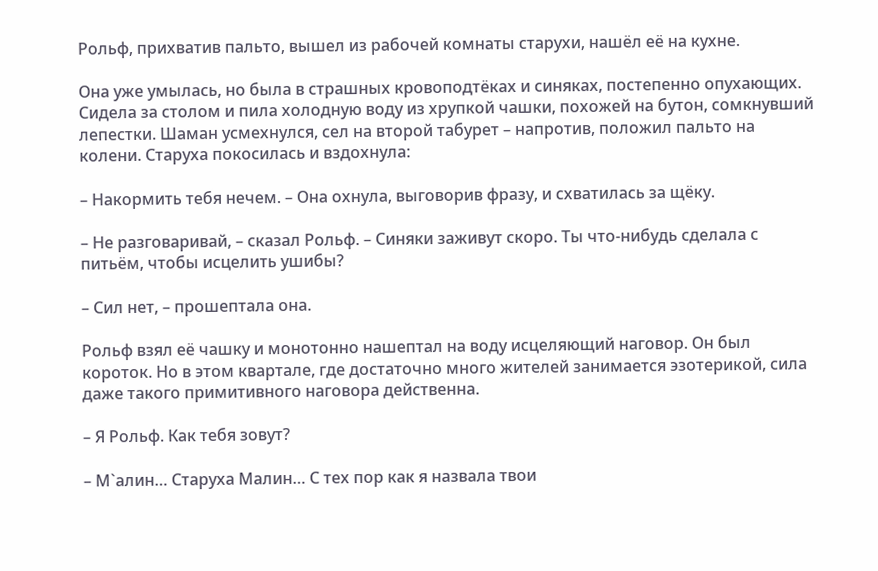Рольф, прихватив пальто, вышел из рабочей комнаты старухи, нашёл её на кухне.

Она уже умылась, но была в страшных кровоподтёках и синяках, постепенно опухающих. Сидела за столом и пила холодную воду из хрупкой чашки, похожей на бутон, сомкнувший лепестки. Шаман усмехнулся, сел на второй табурет – напротив, положил пальто на колени. Старуха покосилась и вздохнула:

– Накормить тебя нечем. – Она охнула, выговорив фразу, и схватилась за щёку.

– Не разговаривай, – сказал Рольф. – Синяки заживут скоро. Ты что-нибудь сделала с питьём, чтобы исцелить ушибы?

– Сил нет, – прошептала она.

Рольф взял её чашку и монотонно нашептал на воду исцеляющий наговор. Он был короток. Но в этом квартале, где достаточно много жителей занимается эзотерикой, сила даже такого примитивного наговора действенна.

– Я Рольф. Как тебя зовут?

– М`алин… Старуха Малин… С тех пор как я назвала твои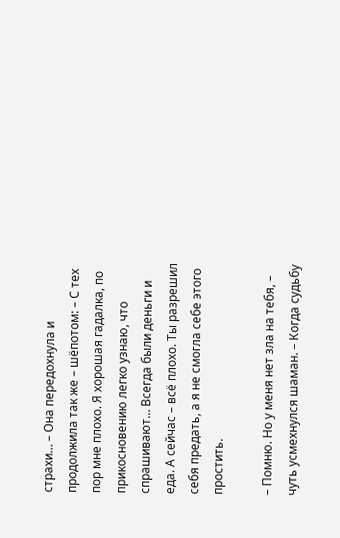страхи… – Она передохнула и продолжила так же – шёпотом: – С тех пор мне плохо. Я хорошая гадалка, по прикосновению легко узнаю, что спрашивают… Всегда были деньги и еда. А сейчас – всё плохо. Ты разрешил себя предать, а я не смогла себе этого простить.

– Помню. Но у меня нет зла на тебя, – чуть усмехнулся шаман. – Когда судьбу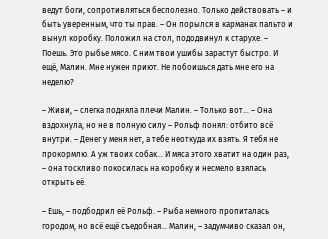ведут боги, сопротивляться бесполезно. Только действовать – и быть уверенным, что ты прав. – Он порылся в карманах пальто и вынул коробку. Положил на стол, пододвинул к старухе. – Поешь. Это рыбье мясо. С ним твои ушибы зарастут быстро. И ещё, Малин. Мне нужен приют. Не побоишься дать мне его на неделю?

– Живи, – слегка подняла плечи Малин. – Только вот… – Она вздохнула, но не в полную силу – Рольф понял: отбито всё внутри. – Денег у меня нет, а тебе неоткуда их взять. Я тебя не прокормлю. А уж твоих собак… И мяса этого хватит на один раз, – она тоскливо покосилась на коробку и несмело взялась открыть её.

– Ешь, – подбодрил её Рольф. – Рыба немного пропиталась городом, но всё ещё съедобная… Малин, – задумчиво сказал он,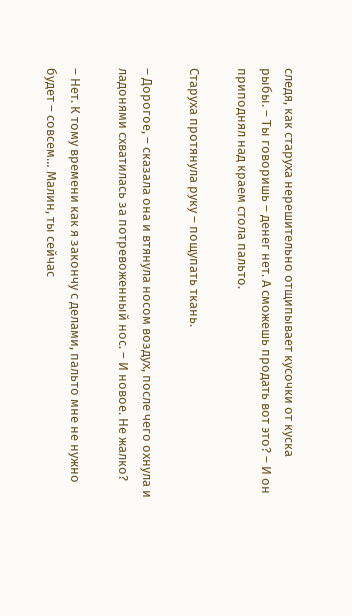следя, как старуха нерешительно отщипывает кусочки от куска рыбы. – Ты говоришь – денег нет. А сможешь продать вот это? – И он приподнял над краем стола пальто.

Старуха протянула руку – пощупать ткань.

– Дорогое, – сказала она и втянула носом воздух, после чего охнула и ладонями схватилась за потревоженный нос. – И новое. Не жалко?

– Нет. К тому времени как я закончу с делами, пальто мне не нужно будет – совсем… Малин, ты сейчас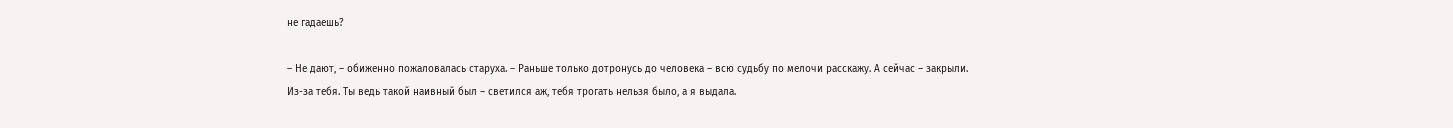не гадаешь?

– Не дают, – обиженно пожаловалась старуха. – Раньше только дотронусь до человека – всю судьбу по мелочи расскажу. А сейчас – закрыли. Из-за тебя. Ты ведь такой наивный был – светился аж, тебя трогать нельзя было, а я выдала.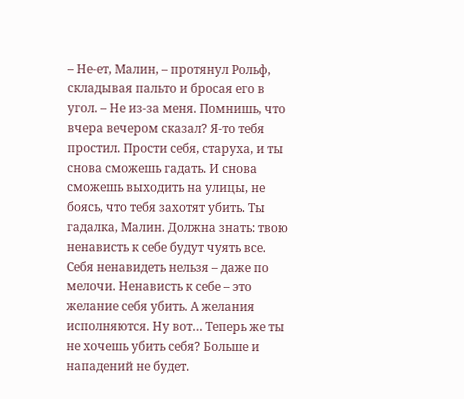– Не-ет, Малин, – протянул Рольф, складывая пальто и бросая его в угол. – Не из-за меня. Помнишь, что вчера вечером сказал? Я-то тебя простил. Прости себя, старуха, и ты снова сможешь гадать. И снова сможешь выходить на улицы, не боясь, что тебя захотят убить. Ты гадалка, Малин. Должна знать: твою ненависть к себе будут чуять все. Себя ненавидеть нельзя – даже по мелочи. Ненависть к себе – это желание себя убить. А желания исполняются. Ну вот… Теперь же ты не хочешь убить себя? Больше и нападений не будет.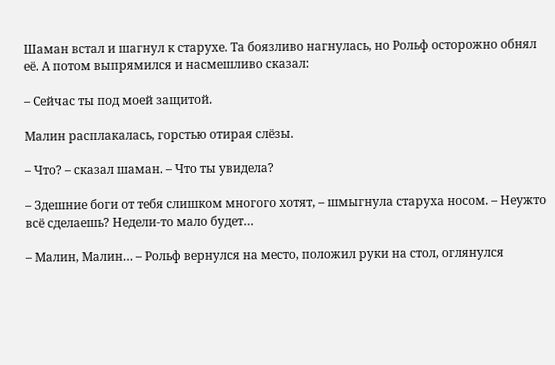Шаман встал и шагнул к старухе. Та боязливо нагнулась, но Рольф осторожно обнял её. А потом выпрямился и насмешливо сказал:

– Сейчас ты под моей защитой.

Малин расплакалась, горстью отирая слёзы.

– Что? – сказал шаман. – Что ты увидела?

– Здешние боги от тебя слишком многого хотят, – шмыгнула старуха носом. – Неужто всё сделаешь? Недели-то мало будет…

– Малин, Малин… – Рольф вернулся на место, положил руки на стол, оглянулся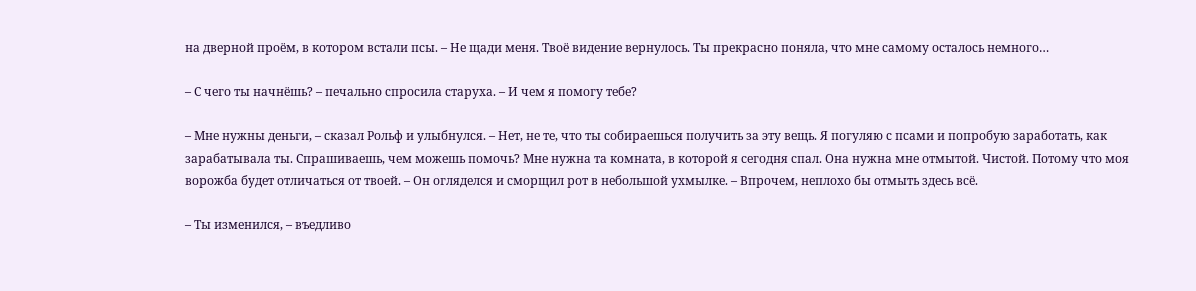на дверной проём, в котором встали псы. – Не щади меня. Твоё видение вернулось. Ты прекрасно поняла, что мне самому осталось немного…

– С чего ты начнёшь? – печально спросила старуха. – И чем я помогу тебе?

– Мне нужны деньги, – сказал Рольф и улыбнулся. – Нет, не те, что ты собираешься получить за эту вещь. Я погуляю с псами и попробую заработать, как зарабатывала ты. Спрашиваешь, чем можешь помочь? Мне нужна та комната, в которой я сегодня спал. Она нужна мне отмытой. Чистой. Потому что моя ворожба будет отличаться от твоей. – Он огляделся и сморщил рот в небольшой ухмылке. – Впрочем, неплохо бы отмыть здесь всё.

– Ты изменился, – въедливо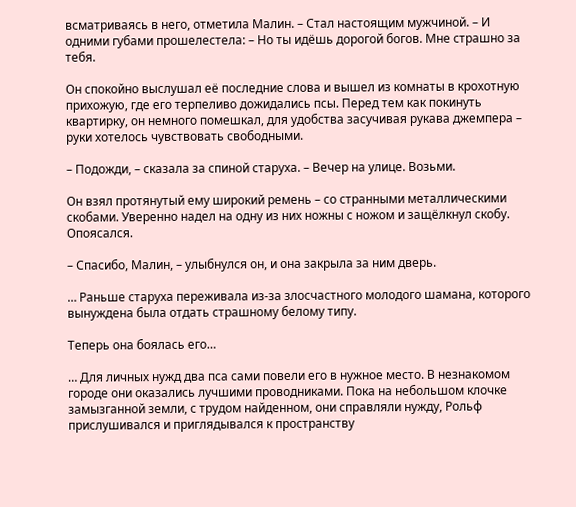всматриваясь в него, отметила Малин. – Стал настоящим мужчиной. – И одними губами прошелестела: – Но ты идёшь дорогой богов. Мне страшно за тебя.

Он спокойно выслушал её последние слова и вышел из комнаты в крохотную прихожую, где его терпеливо дожидались псы. Перед тем как покинуть квартирку, он немного помешкал, для удобства засучивая рукава джемпера – руки хотелось чувствовать свободными.

– Подожди, – сказала за спиной старуха. – Вечер на улице. Возьми.

Он взял протянутый ему широкий ремень – со странными металлическими скобами. Уверенно надел на одну из них ножны с ножом и защёлкнул скобу. Опоясался.

– Спасибо, Малин, – улыбнулся он, и она закрыла за ним дверь.

… Раньше старуха переживала из-за злосчастного молодого шамана, которого вынуждена была отдать страшному белому типу.

Теперь она боялась его…

… Для личных нужд два пса сами повели его в нужное место. В незнакомом городе они оказались лучшими проводниками. Пока на небольшом клочке замызганной земли, с трудом найденном, они справляли нужду, Рольф прислушивался и приглядывался к пространству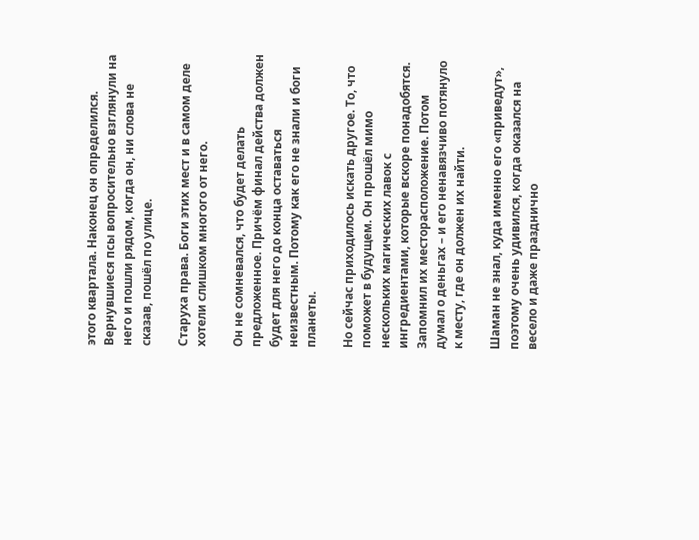этого квартала. Наконец он определился. Вернувшиеся псы вопросительно взглянули на него и пошли рядом, когда он, ни слова не сказав, пошёл по улице.

Старуха права. Боги этих мест и в самом деле хотели слишком многого от него.

Он не сомневался, что будет делать предложенное. Причём финал действа должен будет для него до конца оставаться неизвестным. Потому как его не знали и боги планеты.

Но сейчас приходилось искать другое. То, что поможет в будущем. Он прошёл мимо нескольких магических лавок с ингредиентами, которые вскоре понадобятся. Запомнил их месторасположение. Потом думал о деньгах – и его ненавязчиво потянуло к месту, где он должен их найти.

Шаман не знал, куда именно его «приведут», поэтому очень удивился, когда оказался на весело и даже празднично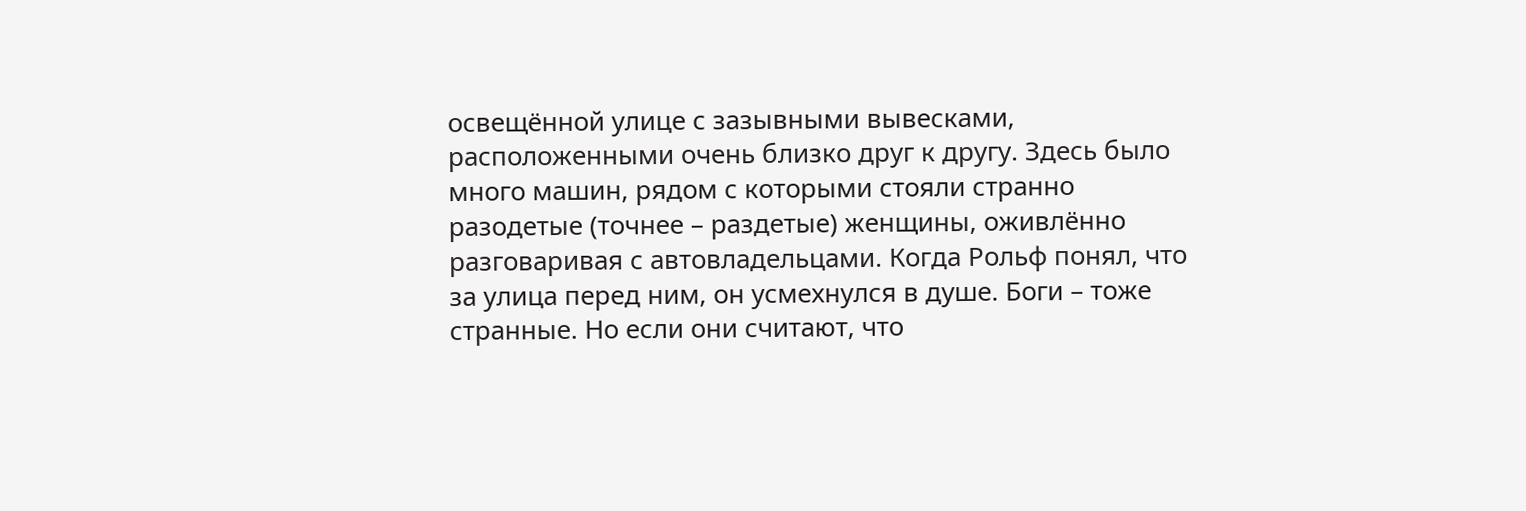освещённой улице с зазывными вывесками, расположенными очень близко друг к другу. Здесь было много машин, рядом с которыми стояли странно разодетые (точнее – раздетые) женщины, оживлённо разговаривая с автовладельцами. Когда Рольф понял, что за улица перед ним, он усмехнулся в душе. Боги – тоже странные. Но если они считают, что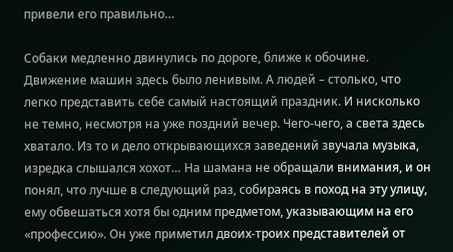привели его правильно…

Собаки медленно двинулись по дороге, ближе к обочине. Движение машин здесь было ленивым. А людей – столько, что легко представить себе самый настоящий праздник. И нисколько не темно, несмотря на уже поздний вечер. Чего-чего, а света здесь хватало. Из то и дело открывающихся заведений звучала музыка, изредка слышался хохот… На шамана не обращали внимания, и он понял, что лучше в следующий раз, собираясь в поход на эту улицу, ему обвешаться хотя бы одним предметом, указывающим на его «профессию». Он уже приметил двоих-троих представителей от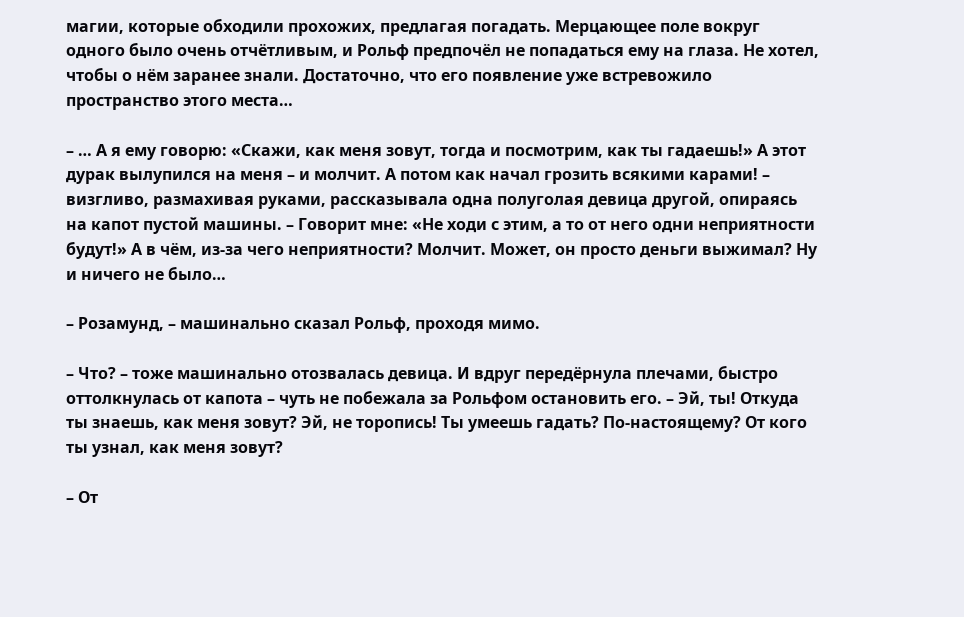магии, которые обходили прохожих, предлагая погадать. Мерцающее поле вокруг одного было очень отчётливым, и Рольф предпочёл не попадаться ему на глаза. Не хотел, чтобы о нём заранее знали. Достаточно, что его появление уже встревожило пространство этого места…

– … А я ему говорю: «Скажи, как меня зовут, тогда и посмотрим, как ты гадаешь!» А этот дурак вылупился на меня – и молчит. А потом как начал грозить всякими карами! – визгливо, размахивая руками, рассказывала одна полуголая девица другой, опираясь на капот пустой машины. – Говорит мне: «Не ходи с этим, а то от него одни неприятности будут!» А в чём, из-за чего неприятности? Молчит. Может, он просто деньги выжимал? Ну и ничего не было…

– Розамунд, – машинально сказал Рольф, проходя мимо.

– Что? – тоже машинально отозвалась девица. И вдруг передёрнула плечами, быстро оттолкнулась от капота – чуть не побежала за Рольфом остановить его. – Эй, ты! Откуда ты знаешь, как меня зовут? Эй, не торопись! Ты умеешь гадать? По-настоящему? От кого ты узнал, как меня зовут?

– От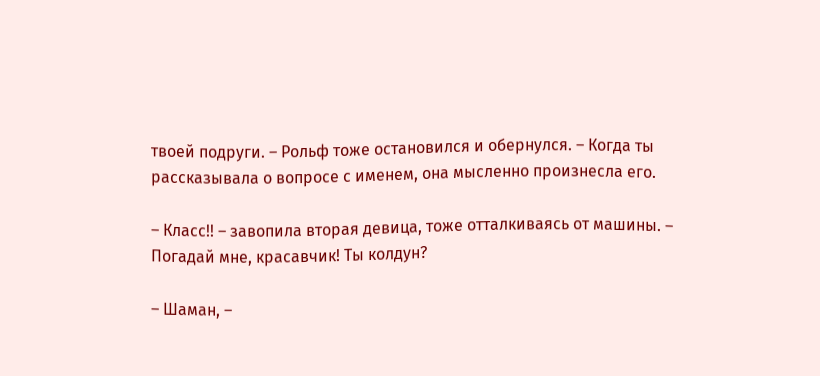твоей подруги. – Рольф тоже остановился и обернулся. – Когда ты рассказывала о вопросе с именем, она мысленно произнесла его.

– Класс!! – завопила вторая девица, тоже отталкиваясь от машины. – Погадай мне, красавчик! Ты колдун?

– Шаман, –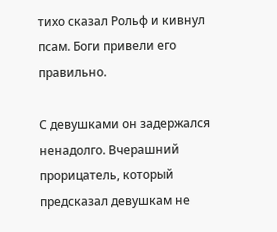тихо сказал Рольф и кивнул псам. Боги привели его правильно.

С девушками он задержался ненадолго. Вчерашний прорицатель, который предсказал девушкам не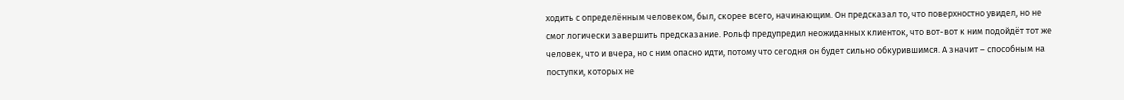ходить с определённым человеком, был, скорее всего, начинающим. Он предсказал то, что поверхностно увидел, но не смог логически завершить предсказание. Рольф предупредил неожиданных клиенток, что вот-вот к ним подойдёт тот же человек, что и вчера, но с ним опасно идти, потому что сегодня он будет сильно обкурившимся. А значит – способным на поступки, которых не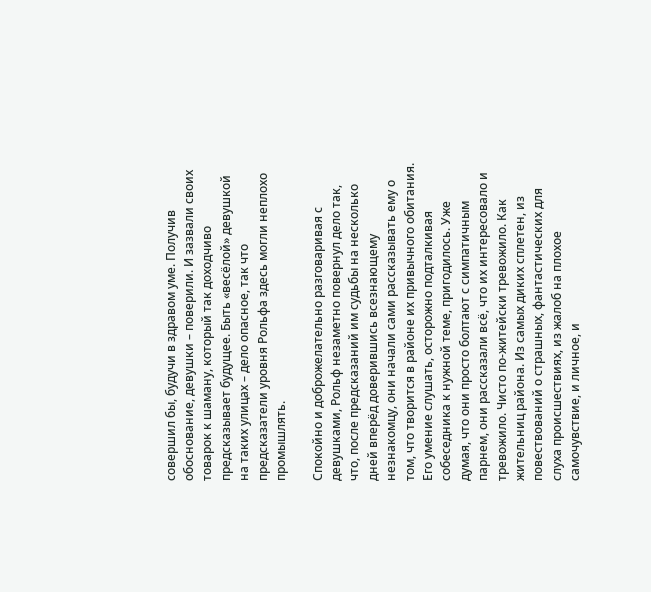совершил бы, будучи в здравом уме. Получив обоснование, девушки – поверили. И зазвали своих товарок к шаману, который так доходчиво предсказывает будущее. Быть «весёлой» девушкой на таких улицах – дело опасное, так что предсказатели уровня Рольфа здесь могли неплохо промышлять.

Спокойно и доброжелательно разговаривая с девушками, Рольф незаметно повернул дело так, что, после предсказаний им судьбы на несколько дней вперёд доверившись всезнающему незнакомцу, они начали сами рассказывать ему о том, что творится в районе их привычного обитания. Его умение слушать, осторожно подталкивая собеседника к нужной теме, пригодилось. Уже думая, что они просто болтают с симпатичным парнем, они рассказали всё, что их интересовало и тревожило. Чисто по-житейски тревожило. Как жительниц района. Из самых диких сплетен, из повествований о страшных, фантастических для слуха происшествиях, из жалоб на плохое самочувствие, и личное, и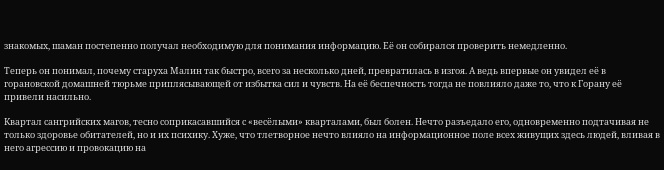знакомых, шаман постепенно получал необходимую для понимания информацию. Её он собирался проверить немедленно.

Теперь он понимал, почему старуха Малин так быстро, всего за несколько дней, превратилась в изгоя. А ведь впервые он увидел её в горановской домашней тюрьме приплясывающей от избытка сил и чувств. На её беспечность тогда не повлияло даже то, что к Горану её привели насильно.

Квартал сангрийских магов, тесно соприкасавшийся с «весёлыми» кварталами, был болен. Нечто разъедало его, одновременно подтачивая не только здоровье обитателей, но и их психику. Хуже, что тлетворное нечто влияло на информационное поле всех живущих здесь людей, вливая в него агрессию и провокацию на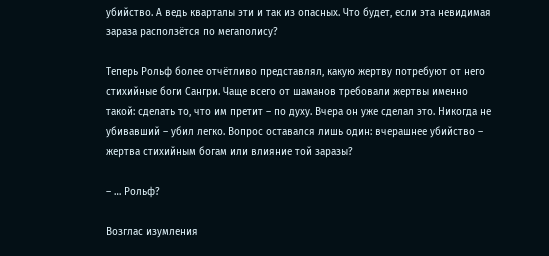убийство. А ведь кварталы эти и так из опасных. Что будет, если эта невидимая зараза расползётся по мегаполису?

Теперь Рольф более отчётливо представлял, какую жертву потребуют от него стихийные боги Сангри. Чаще всего от шаманов требовали жертвы именно такой: сделать то, что им претит – по духу. Вчера он уже сделал это. Никогда не убивавший – убил легко. Вопрос оставался лишь один: вчерашнее убийство – жертва стихийным богам или влияние той заразы?

– … Рольф?

Возглас изумления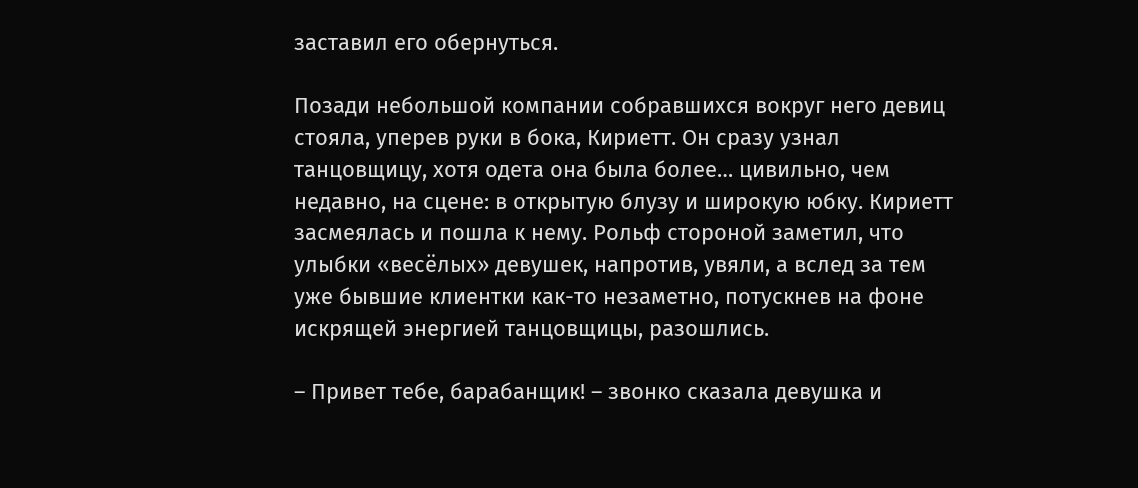заставил его обернуться.

Позади небольшой компании собравшихся вокруг него девиц стояла, уперев руки в бока, Кириетт. Он сразу узнал танцовщицу, хотя одета она была более… цивильно, чем недавно, на сцене: в открытую блузу и широкую юбку. Кириетт засмеялась и пошла к нему. Рольф стороной заметил, что улыбки «весёлых» девушек, напротив, увяли, а вслед за тем уже бывшие клиентки как-то незаметно, потускнев на фоне искрящей энергией танцовщицы, разошлись.

– Привет тебе, барабанщик! – звонко сказала девушка и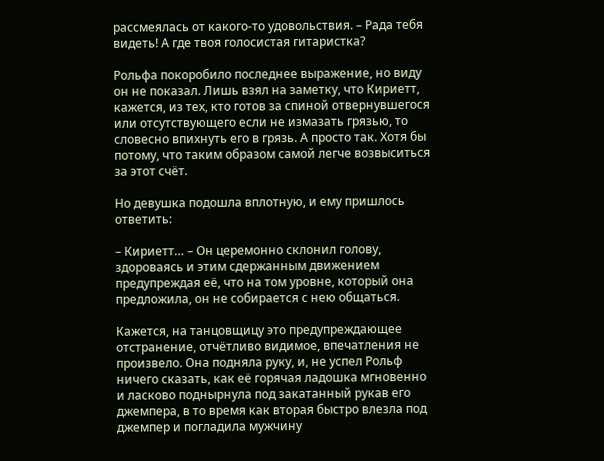рассмеялась от какого-то удовольствия. – Рада тебя видеть! А где твоя голосистая гитаристка?

Рольфа покоробило последнее выражение, но виду он не показал. Лишь взял на заметку, что Кириетт, кажется, из тех, кто готов за спиной отвернувшегося или отсутствующего если не измазать грязью, то словесно впихнуть его в грязь. А просто так. Хотя бы потому, что таким образом самой легче возвыситься за этот счёт.

Но девушка подошла вплотную, и ему пришлось ответить:

– Кириетт… – Он церемонно склонил голову, здороваясь и этим сдержанным движением предупреждая её, что на том уровне, который она предложила, он не собирается с нею общаться.

Кажется, на танцовщицу это предупреждающее отстранение, отчётливо видимое, впечатления не произвело. Она подняла руку, и, не успел Рольф ничего сказать, как её горячая ладошка мгновенно и ласково поднырнула под закатанный рукав его джемпера, в то время как вторая быстро влезла под джемпер и погладила мужчину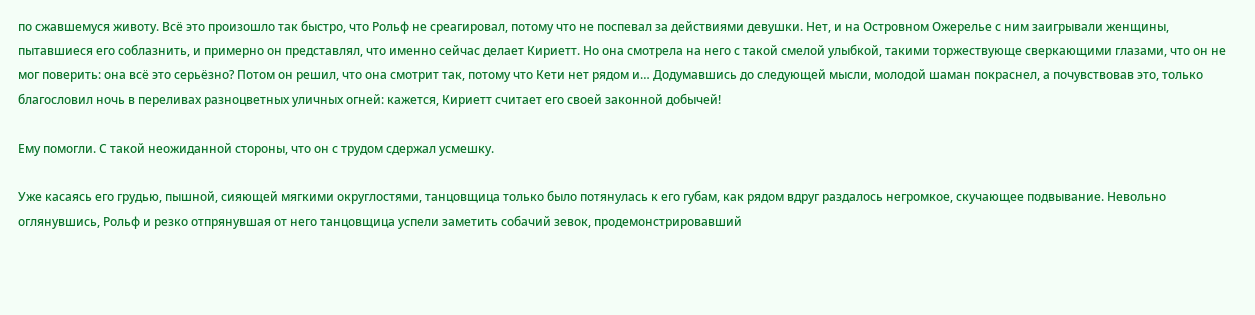по сжавшемуся животу. Всё это произошло так быстро, что Рольф не среагировал, потому что не поспевал за действиями девушки. Нет, и на Островном Ожерелье с ним заигрывали женщины, пытавшиеся его соблазнить, и примерно он представлял, что именно сейчас делает Кириетт. Но она смотрела на него с такой смелой улыбкой, такими торжествующе сверкающими глазами, что он не мог поверить: она всё это серьёзно? Потом он решил, что она смотрит так, потому что Кети нет рядом и… Додумавшись до следующей мысли, молодой шаман покраснел, а почувствовав это, только благословил ночь в переливах разноцветных уличных огней: кажется, Кириетт считает его своей законной добычей!

Ему помогли. С такой неожиданной стороны, что он с трудом сдержал усмешку.

Уже касаясь его грудью, пышной, сияющей мягкими округлостями, танцовщица только было потянулась к его губам, как рядом вдруг раздалось негромкое, скучающее подвывание. Невольно оглянувшись, Рольф и резко отпрянувшая от него танцовщица успели заметить собачий зевок, продемонстрировавший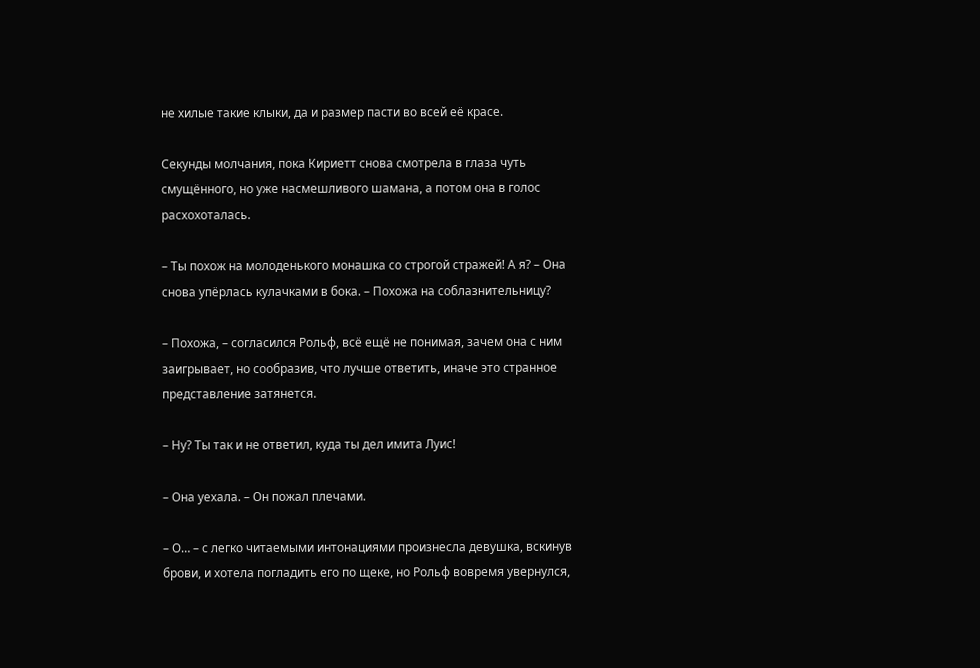не хилые такие клыки, да и размер пасти во всей её красе.

Секунды молчания, пока Кириетт снова смотрела в глаза чуть смущённого, но уже насмешливого шамана, а потом она в голос расхохоталась.

– Ты похож на молоденького монашка со строгой стражей! А я? – Она снова упёрлась кулачками в бока. – Похожа на соблазнительницу?

– Похожа, – согласился Рольф, всё ещё не понимая, зачем она с ним заигрывает, но сообразив, что лучше ответить, иначе это странное представление затянется.

– Ну? Ты так и не ответил, куда ты дел имита Луис!

– Она уехала. – Он пожал плечами.

– О… – с легко читаемыми интонациями произнесла девушка, вскинув брови, и хотела погладить его по щеке, но Рольф вовремя увернулся,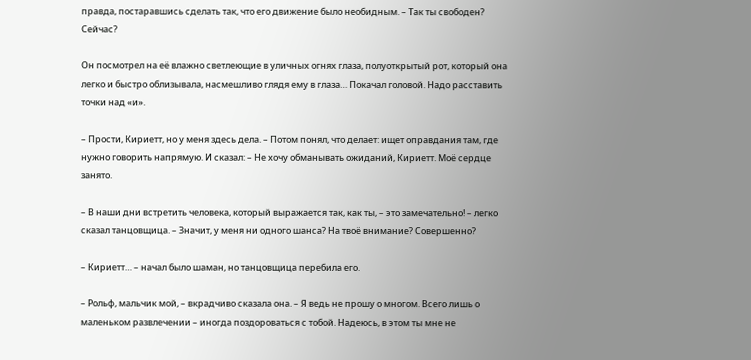правда, постаравшись сделать так, что его движение было необидным. – Так ты свободен? Сейчас?

Он посмотрел на её влажно светлеющие в уличных огнях глаза, полуоткрытый рот, который она легко и быстро облизывала, насмешливо глядя ему в глаза… Покачал головой. Надо расставить точки над «и».

– Прости, Кириетт, но у меня здесь дела. – Потом понял, что делает: ищет оправдания там, где нужно говорить напрямую. И сказал: – Не хочу обманывать ожиданий, Кириетт. Моё сердце занято.

– В наши дни встретить человека, который выражается так, как ты, – это замечательно! – легко сказал танцовщица. – Значит, у меня ни одного шанса? На твоё внимание? Совершенно?

– Кириетт… – начал было шаман, но танцовщица перебила его.

– Рольф, мальчик мой, – вкрадчиво сказала она. – Я ведь не прошу о многом. Всего лишь о маленьком развлечении – иногда поздороваться с тобой. Надеюсь, в этом ты мне не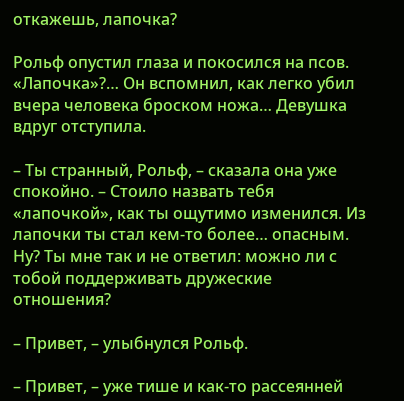откажешь, лапочка?

Рольф опустил глаза и покосился на псов. «Лапочка»?… Он вспомнил, как легко убил вчера человека броском ножа… Девушка вдруг отступила.

– Ты странный, Рольф, – сказала она уже спокойно. – Стоило назвать тебя «лапочкой», как ты ощутимо изменился. Из лапочки ты стал кем-то более… опасным. Ну? Ты мне так и не ответил: можно ли с тобой поддерживать дружеские отношения?

– Привет, – улыбнулся Рольф.

– Привет, – уже тише и как-то рассеянней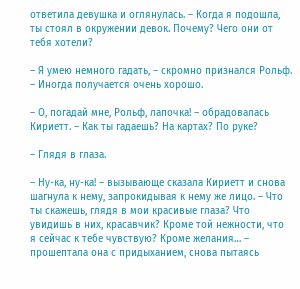ответила девушка и оглянулась. – Когда я подошла, ты стоял в окружении девок. Почему? Чего они от тебя хотели?

– Я умею немного гадать, – скромно признался Рольф. – Иногда получается очень хорошо.

– О, погадай мне, Рольф, лапочка! – обрадовалась Кириетт. – Как ты гадаешь? На картах? По руке?

– Глядя в глаза.

– Ну-ка, ну-ка! – вызывающе сказала Кириетт и снова шагнула к нему, запрокидывая к нему же лицо. – Что ты скажешь, глядя в мои красивые глаза? Что увидишь в них, красавчик? Кроме той нежности, что я сейчас к тебе чувствую? Кроме желания… – прошептала она с придыханием, снова пытаясь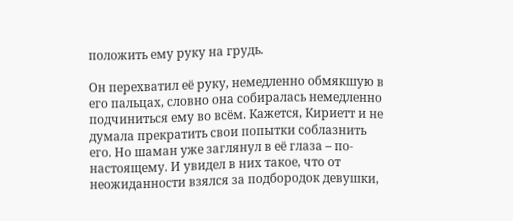положить ему руку на грудь.

Он перехватил её руку, немедленно обмякшую в его пальцах, словно она собиралась немедленно подчиниться ему во всём. Кажется, Кириетт и не думала прекратить свои попытки соблазнить его. Но шаман уже заглянул в её глаза – по-настоящему. И увидел в них такое, что от неожиданности взялся за подбородок девушки,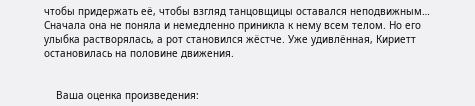чтобы придержать её, чтобы взгляд танцовщицы оставался неподвижным… Сначала она не поняла и немедленно приникла к нему всем телом. Но его улыбка растворялась, а рот становился жёстче. Уже удивлённая, Кириетт остановилась на половине движения.


    Ваша оценка произведения: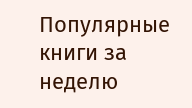Популярные книги за неделю